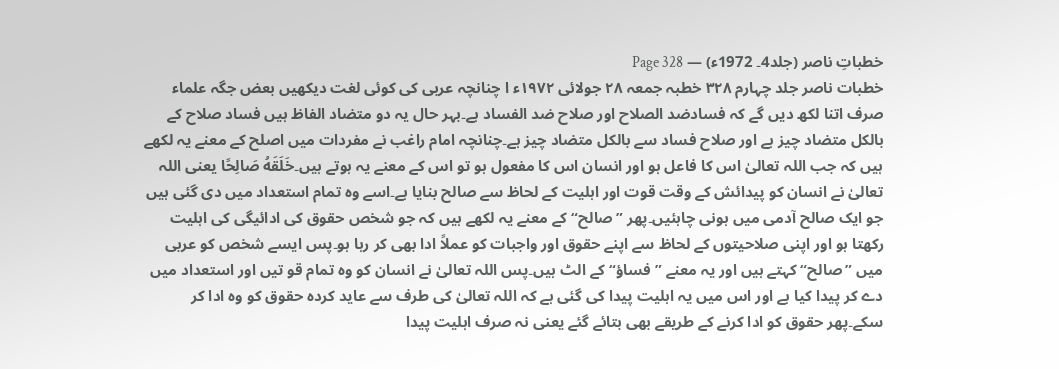خطباتِ ناصر (جلد4۔ 1972ء) — Page 328
خطبات ناصر جلد چہارم ۳۲۸ خطبہ جمعہ ۲۸ جولائی ۱۹۷۲ء ا چنانچہ عربی کی کوئی لغت دیکھیں بعض جگہ علماء صرف اتنا لکھ دیں گے کہ فسادضد الصلاح اور صلاح ضد الفساد ہے۔بہر حال یہ دو متضاد الفاظ ہیں فساد صلاح کے بالکل متضاد چیز ہے اور صلاح فساد سے بالکل متضاد چیز ہے۔چنانچہ امام راغب نے مفردات میں اصلح کے معنے یہ لکھے ہیں کہ جب اللہ تعالیٰ اس کا فاعل ہو اور انسان اس کا مفعول ہو تو اس کے معنے یہ ہوتے ہیں۔خَلَقَهُ صَالِحًا یعنی اللہ تعالیٰ نے انسان کو پیدائش کے وقت قوت اور اہلیت کے لحاظ سے صالح بنایا ہے۔اسے وہ تمام استعداد میں دی گئی ہیں جو ایک صالح آدمی میں ہونی چاہئیں۔پھر ”صالح“ کے معنے یہ لکھے ہیں کہ جو شخص حقوق کی ادائیگی کی اہلیت رکھتا ہو اور اپنی صلاحیتوں کے لحاظ سے اپنے حقوق اور واجبات کو عملاً ادا بھی کر رہا ہو۔پس ایسے شخص کو عربی میں ”صالح“ کہتے ہیں اور یہ معنے ”فساؤ“ کے الٹ ہیں۔پس اللہ تعالیٰ نے انسان کو وہ تمام قو تیں اور استعداد میں دے کر پیدا کیا ہے اور اس میں یہ اہلیت پیدا کی گئی ہے کہ اللہ تعالیٰ کی طرف سے عاید کردہ حقوق کو وہ ادا کر سکے۔پھر حقوق کو ادا کرنے کے طریقے بھی بتائے گئے یعنی نہ صرف اہلیت پیدا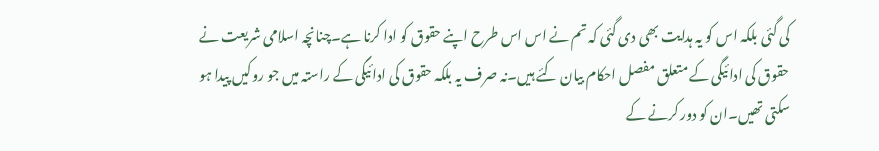کی گئی بلکہ اس کو یہ ہدایت بھی دی گئی کہ تم نے اس اس طرح اپنے حقوق کو ادا کرنا ہے۔چنانچہ اسلامی شریعت نے حقوق کی ادائیگی کے متعلق مفصل احکام بیان کئے ہیں۔نہ صرف یہ بلکہ حقوق کی ادائیگی کے راستہ میں جو روکیں پیدا ہو سکتی تھیں۔ان کو دور کرنے کے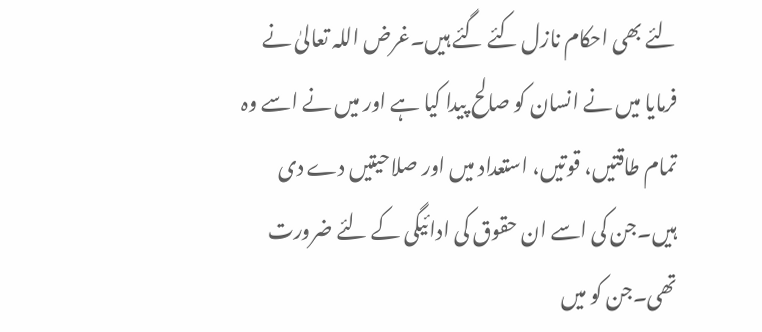لئے بھی احکام نازل کئے گئے ہیں۔غرض اللہ تعالیٰ نے فرمایا میں نے انسان کو صالح پیدا کیا ہے اور میں نے اسے وہ تمام طاقتیں، قوتیں، استعداد میں اور صلاحیتیں دے دی ہیں۔جن کی اسے ان حقوق کی ادائیگی کے لئے ضرورت تھی۔جن کو میں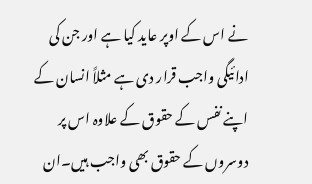نے اس کے اوپر عاید کیا ہے اور جن کی ادائیگی واجب قرار دی ہے مثلاً انسان کے اپنے نفس کے حقوق کے علاوہ اس پر دوسروں کے حقوق بھی واجب ہیں۔ان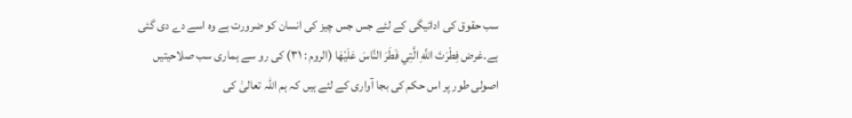سب حقوق کی ادائیگی کے لئے جس جس چیز کی انسان کو ضرورت ہے وہ اسے دے دی گئی ہے۔غرض فِطْرَتَ اللَّهِ الَّتِي فَطَرَ النَّاسَ عَلَيْهَا (الروم : ۳۱) کی رو سے ہماری سب صلاحیتیں اصولی طور پر اس حکم کی بجا آواری کے لئے ہیں کہ ہم اللہ تعالیٰ کی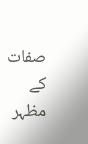صفات کے مظہر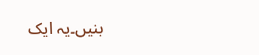بنیں۔یہ ایک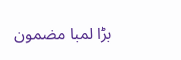بڑا لمبا مضمون